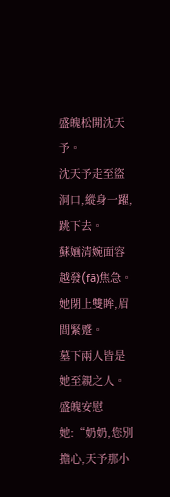盛魄松開沈天予。
沈天予走至盜洞口,縱身一躍,跳下去。
蘇婳清婉面容越發(fā)焦急。
她閉上雙眸,眉間緊蹙。
墓下兩人皆是她至親之人。
盛魄安慰她:“奶奶,您別擔心,天予那小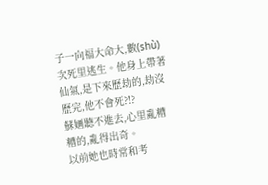子一向福大命大,數(shù)次死里逃生。他身上帶著仙氣,是下來歷劫的,劫沒歷完,他不會死?!?
蘇婳聽不進去,心里亂糟糟的,亂得出奇。
以前她也時常和考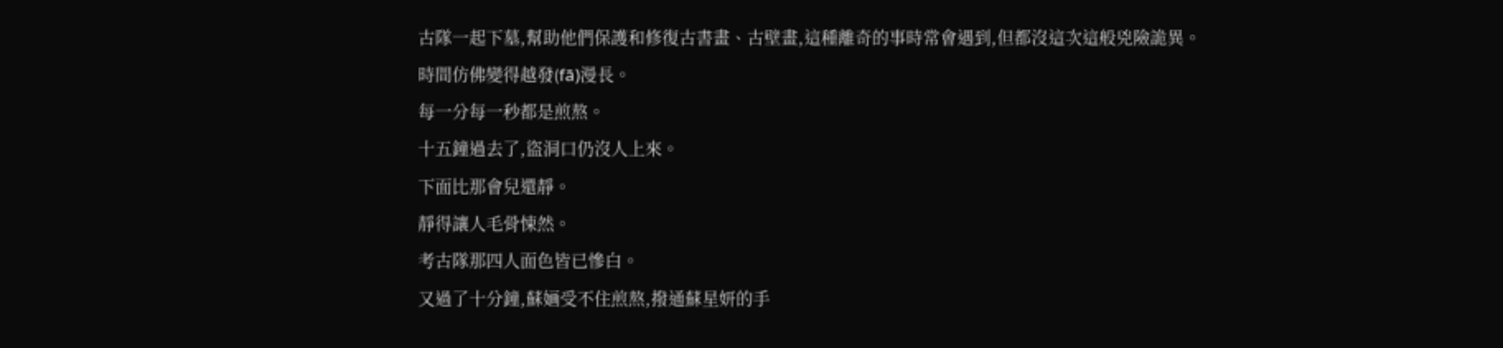古隊一起下墓,幫助他們保護和修復古書畫、古壁畫,這種離奇的事時常會遇到,但都沒這次這般兇險詭異。
時間仿佛變得越發(fā)漫長。
每一分每一秒都是煎熬。
十五鐘過去了,盜洞口仍沒人上來。
下面比那會兒還靜。
靜得讓人毛骨悚然。
考古隊那四人面色皆已慘白。
又過了十分鐘,蘇婳受不住煎熬,撥通蘇星妍的手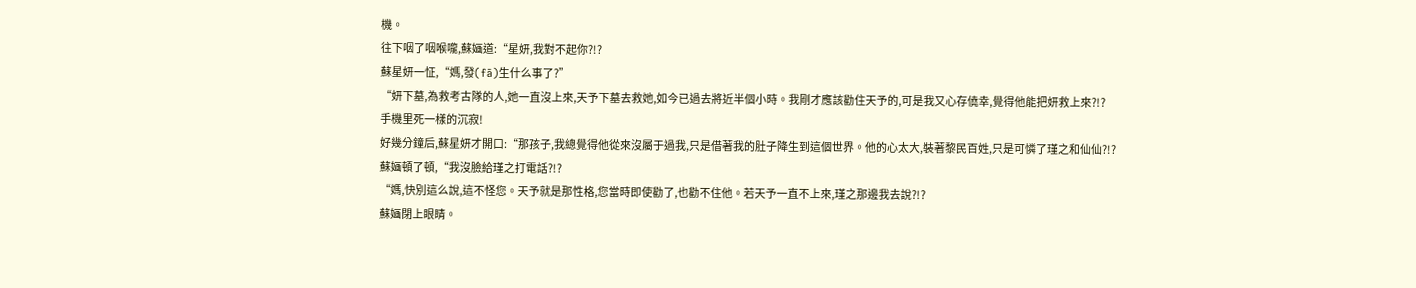機。
往下咽了咽喉嚨,蘇婳道:“星妍,我對不起你?!?
蘇星妍一怔,“媽,發(fā)生什么事了?”
“妍下墓,為救考古隊的人,她一直沒上來,天予下墓去救她,如今已過去將近半個小時。我剛才應該勸住天予的,可是我又心存僥幸,覺得他能把妍救上來?!?
手機里死一樣的沉寂!
好幾分鐘后,蘇星妍才開口:“那孩子,我總覺得他從來沒屬于過我,只是借著我的肚子降生到這個世界。他的心太大,裝著黎民百姓,只是可憐了瑾之和仙仙?!?
蘇婳頓了頓,“我沒臉給瑾之打電話?!?
“媽,快別這么說,這不怪您。天予就是那性格,您當時即使勸了,也勸不住他。若天予一直不上來,瑾之那邊我去說?!?
蘇婳閉上眼睛。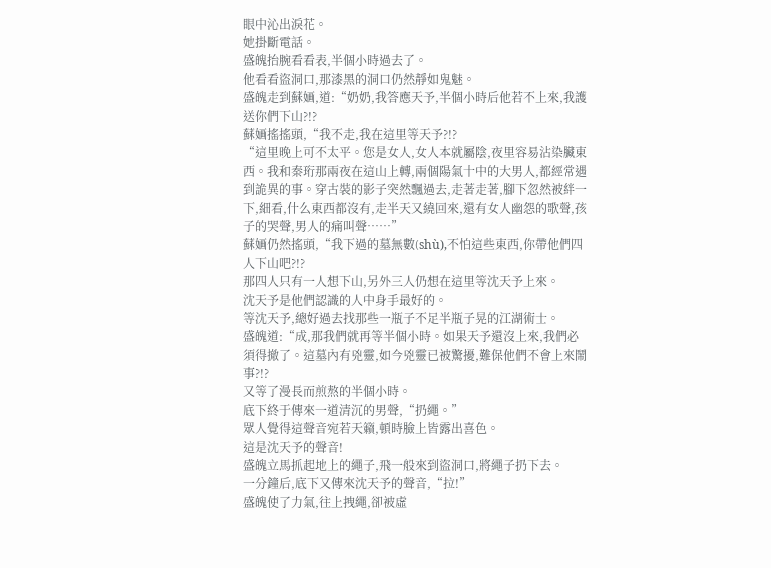眼中沁出淚花。
她掛斷電話。
盛魄抬腕看看表,半個小時過去了。
他看看盜洞口,那漆黑的洞口仍然靜如鬼魅。
盛魄走到蘇婳,道:“奶奶,我答應天予,半個小時后他若不上來,我護送你們下山?!?
蘇婳搖搖頭,“我不走,我在這里等天予?!?
“這里晚上可不太平。您是女人,女人本就屬陰,夜里容易沾染臟東西。我和秦珩那兩夜在這山上轉,兩個陽氣十中的大男人,都經常遇到詭異的事。穿古裝的影子突然飄過去,走著走著,腳下忽然被絆一下,細看,什么東西都沒有,走半天又繞回來,還有女人幽怨的歌聲,孩子的哭聲,男人的痛叫聲……”
蘇婳仍然搖頭,“我下過的墓無數(shù),不怕這些東西,你帶他們四人下山吧?!?
那四人只有一人想下山,另外三人仍想在這里等沈天予上來。
沈天予是他們認識的人中身手最好的。
等沈天予,總好過去找那些一瓶子不足半瓶子晃的江湖術士。
盛魄道:“成,那我們就再等半個小時。如果天予還沒上來,我們必須得撤了。這墓內有兇靈,如今兇靈已被驚擾,難保他們不會上來鬧事?!?
又等了漫長而煎熬的半個小時。
底下終于傳來一道清沉的男聲,“扔繩。”
眾人覺得這聲音宛若天籟,頓時臉上皆露出喜色。
這是沈天予的聲音!
盛魄立馬抓起地上的繩子,飛一般來到盜洞口,將繩子扔下去。
一分鐘后,底下又傳來沈天予的聲音,“拉!”
盛魄使了力氣,往上拽繩,卻被虛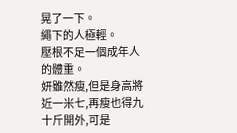晃了一下。
繩下的人極輕。
壓根不足一個成年人的體重。
妍雖然瘦,但是身高將近一米七,再瘦也得九十斤開外,可是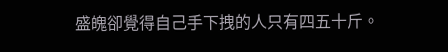盛魄卻覺得自己手下拽的人只有四五十斤。